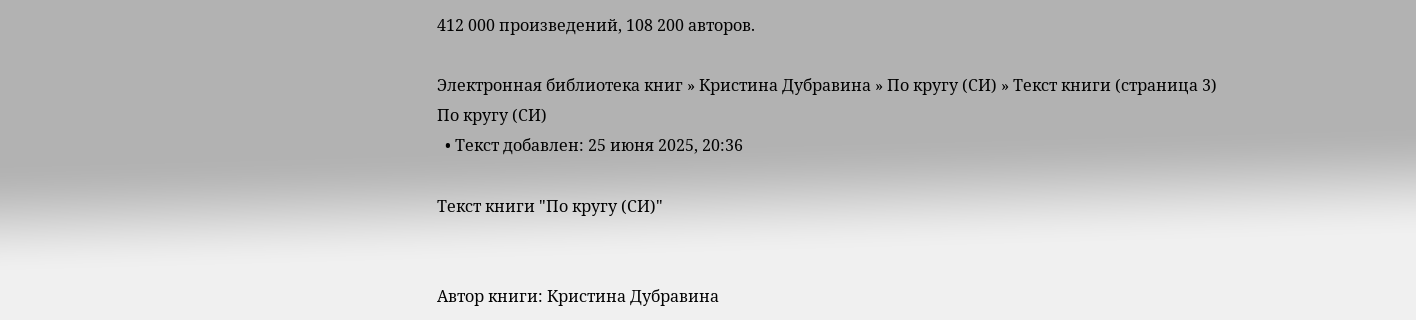412 000 произведений, 108 200 авторов.

Электронная библиотека книг » Кристина Дубравина » По кругу (СИ) » Текст книги (страница 3)
По кругу (СИ)
  • Текст добавлен: 25 июня 2025, 20:36

Текст книги "По кругу (СИ)"


Автор книги: Кристина Дубравина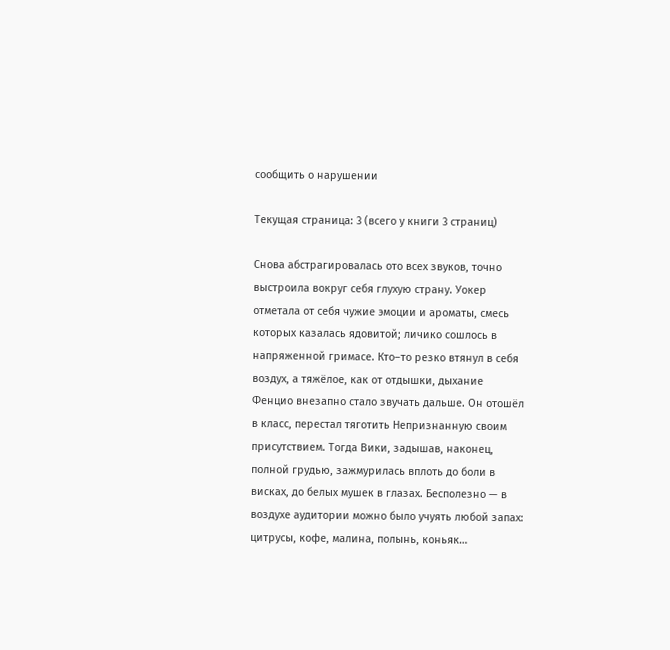сообщить о нарушении

Текущая страница: 3 (всего у книги 3 страниц)

Снова абстрагировалась ото всех звуков, точно выстроила вокруг себя глухую страну. Уокер отметала от себя чужие эмоции и ароматы, смесь которых казалась ядовитой; личико сошлось в напряженной гримасе. Кто–то резко втянул в себя воздух, а тяжёлое, как от отдышки, дыхание Фенцио внезапно стало звучать дальше. Он отошёл в класс, перестал тяготить Непризнанную своим присутствием. Тогда Вики, задышав, наконец, полной грудью, зажмурилась вплоть до боли в висках, до белых мушек в глазах. Бесполезно — в воздухе аудитории можно было учуять любой запах: цитрусы, кофе, малина, полынь, коньяк…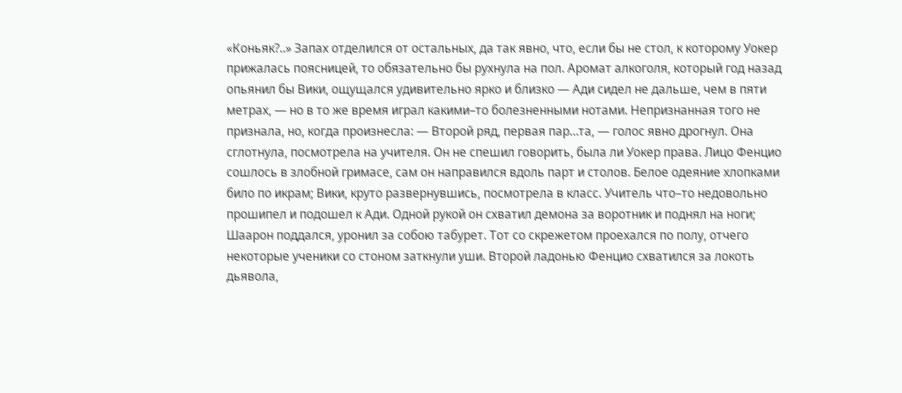«Коньяк?..» Запах отделился от остальных, да так явно, что, если бы не стол, к которому Уокер прижалась поясницей, то обязательно бы рухнула на пол. Аромат алкоголя, который год назад опьянил бы Вики, ощущался удивительно ярко и близко — Ади сидел не дальше, чем в пяти метрах, — но в то же время играл какими–то болезненными нотами. Непризнанная того не признала, но, когда произнесла: — Второй ряд, первая пар…та, — голос явно дрогнул. Она сглотнула, посмотрела на учителя. Он не спешил говорить, была ли Уокер права. Лицо Фенцио сошлось в злобной гримасе, сам он направился вдоль парт и столов. Белое одеяние хлопками било по икрам; Вики, круто развернувшись, посмотрела в класс. Учитель что–то недовольно прошипел и подошел к Ади. Одной рукой он схватил демона за воротник и поднял на ноги; Шаарон поддался, уронил за собою табурет. Тот со скрежетом проехался по полу, отчего некоторые ученики со стоном заткнули уши. Второй ладонью Фенцио схватился за локоть дьявола,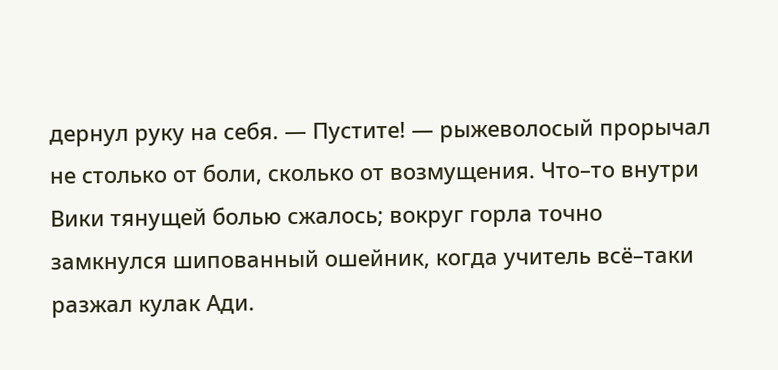дернул руку на себя. — Пустите! — рыжеволосый прорычал не столько от боли, сколько от возмущения. Что–то внутри Вики тянущей болью сжалось; вокруг горла точно замкнулся шипованный ошейник, когда учитель всё–таки разжал кулак Ади.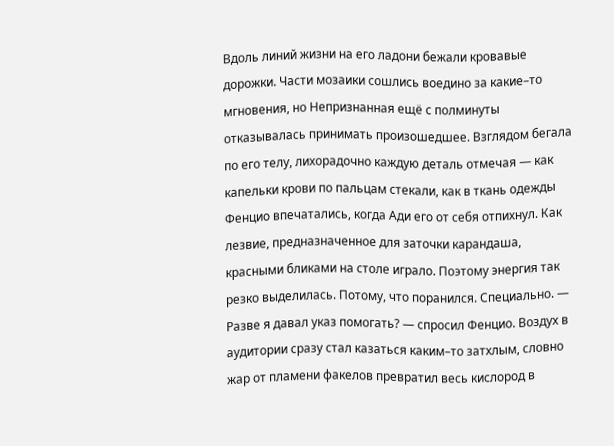Вдоль линий жизни на его ладони бежали кровавые дорожки. Части мозаики сошлись воедино за какие–то мгновения, но Непризнанная ещё с полминуты отказывалась принимать произошедшее. Взглядом бегала по его телу, лихорадочно каждую деталь отмечая — как капельки крови по пальцам стекали, как в ткань одежды Фенцио впечатались, когда Ади его от себя отпихнул. Как лезвие, предназначенное для заточки карандаша, красными бликами на столе играло. Поэтому энергия так резко выделилась. Потому, что поранился. Специально. — Разве я давал указ помогать? — спросил Фенцио. Воздух в аудитории сразу стал казаться каким–то затхлым, словно жар от пламени факелов превратил весь кислород в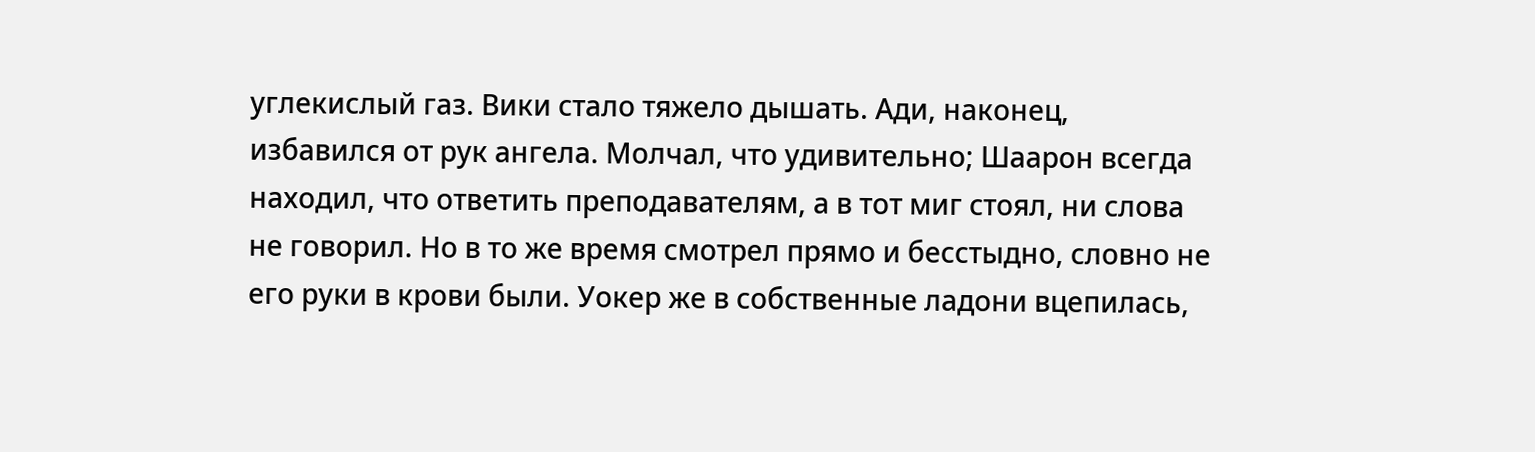углекислый газ. Вики стало тяжело дышать. Ади, наконец, избавился от рук ангела. Молчал, что удивительно; Шаарон всегда находил, что ответить преподавателям, а в тот миг стоял, ни слова не говорил. Но в то же время смотрел прямо и бесстыдно, словно не его руки в крови были. Уокер же в собственные ладони вцепилась,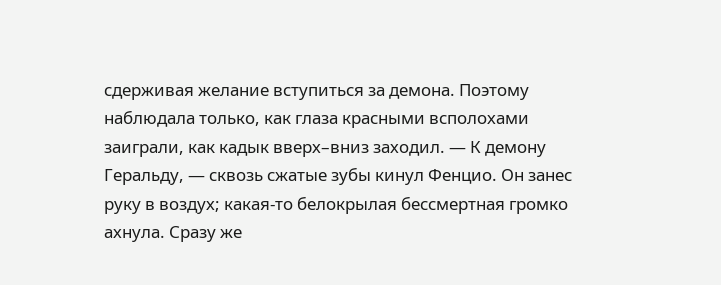сдерживая желание вступиться за демона. Поэтому наблюдала только, как глаза красными всполохами заиграли, как кадык вверх–вниз заходил. — К демону Геральду, — сквозь сжатые зубы кинул Фенцио. Он занес руку в воздух; какая-то белокрылая бессмертная громко ахнула. Сразу же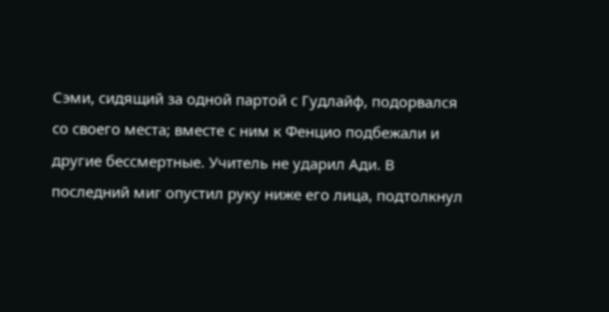Сэми, сидящий за одной партой с Гудлайф, подорвался со своего места; вместе с ним к Фенцио подбежали и другие бессмертные. Учитель не ударил Ади. В последний миг опустил руку ниже его лица, подтолкнул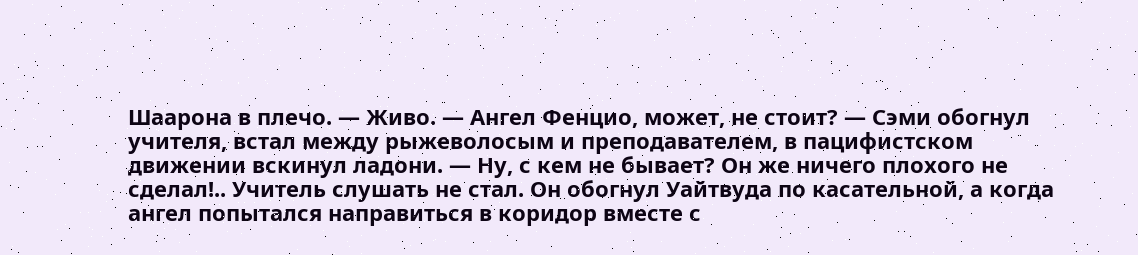Шаарона в плечо. — Живо. — Ангел Фенцио, может, не стоит? — Сэми обогнул учителя, встал между рыжеволосым и преподавателем, в пацифистском движении вскинул ладони. — Ну, с кем не бывает? Он же ничего плохого не сделал!.. Учитель слушать не стал. Он обогнул Уайтвуда по касательной, а когда ангел попытался направиться в коридор вместе с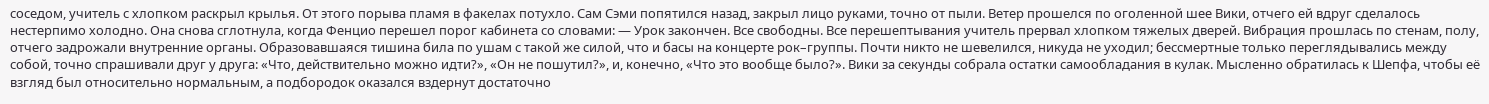соседом, учитель с хлопком раскрыл крылья. От этого порыва пламя в факелах потухло. Сам Сэми попятился назад, закрыл лицо руками, точно от пыли. Ветер прошелся по оголенной шее Вики, отчего ей вдруг сделалось нестерпимо холодно. Она снова сглотнула, когда Фенцио перешел порог кабинета со словами: — Урок закончен. Все свободны. Все перешептывания учитель прервал хлопком тяжелых дверей. Вибрация прошлась по стенам, полу, отчего задрожали внутренние органы. Образовавшаяся тишина била по ушам с такой же силой, что и басы на концерте рок–группы. Почти никто не шевелился, никуда не уходил; бессмертные только переглядывались между собой, точно спрашивали друг у друга: «Что, действительно можно идти?», «Он не пошутил?», и, конечно, «Что это вообще было?». Вики за секунды собрала остатки самообладания в кулак. Мысленно обратилась к Шепфа, чтобы её взгляд был относительно нормальным, а подбородок оказался вздернут достаточно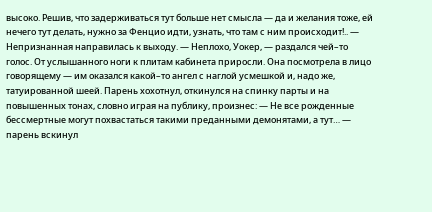высоко. Решив, что задерживаться тут больше нет смысла — да и желания тоже, ей нечего тут делать, нужно за Фенцио идти, узнать, что там с ним происходит!.. — Непризнанная направилась к выходу. — Неплохо, Уокер, — раздался чей–то голос. От услышанного ноги к плитам кабинета приросли. Она посмотрела в лицо говорящему — им оказался какой–то ангел с наглой усмешкой и, надо же, татуированной шеей. Парень хохотнул, откинулся на спинку парты и на повышенных тонах, словно играя на публику, произнес: — Не все рожденные бессмертные могут похвастаться такими преданными демонятами, а тут… — парень вскинул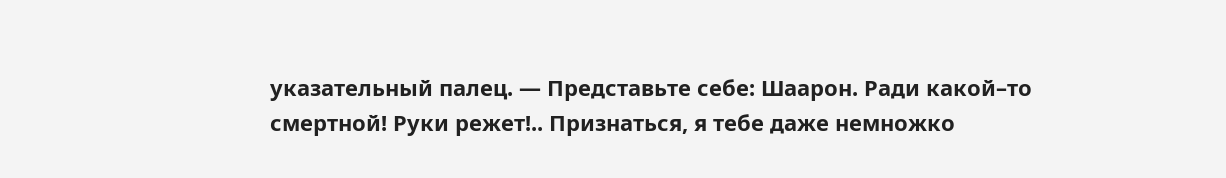указательный палец. — Представьте себе: Шаарон. Ради какой–то смертной! Руки режет!.. Признаться, я тебе даже немножко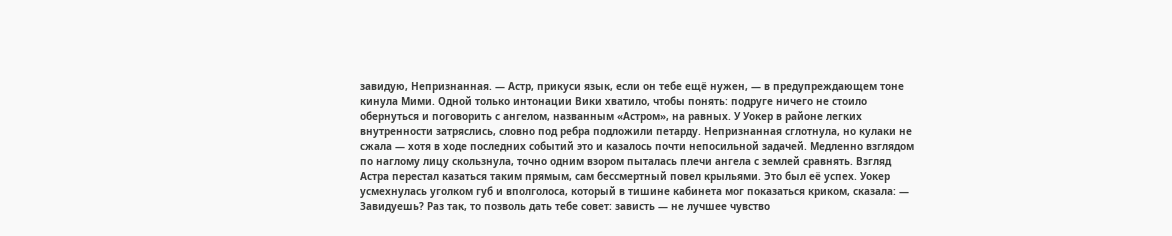завидую, Непризнанная. — Астр, прикуси язык, если он тебе ещё нужен, — в предупреждающем тоне кинула Мими. Одной только интонации Вики хватило, чтобы понять: подруге ничего не стоило обернуться и поговорить с ангелом, названным «Астром», на равных. У Уокер в районе легких внутренности затряслись, словно под ребра подложили петарду. Непризнанная сглотнула, но кулаки не сжала — хотя в ходе последних событий это и казалось почти непосильной задачей. Медленно взглядом по наглому лицу скользнула, точно одним взором пыталась плечи ангела с землей сравнять. Взгляд Астра перестал казаться таким прямым, сам бессмертный повел крыльями. Это был её успех. Уокер усмехнулась уголком губ и вполголоса, который в тишине кабинета мог показаться криком, сказала: — Завидуешь? Раз так, то позволь дать тебе совет: зависть — не лучшее чувство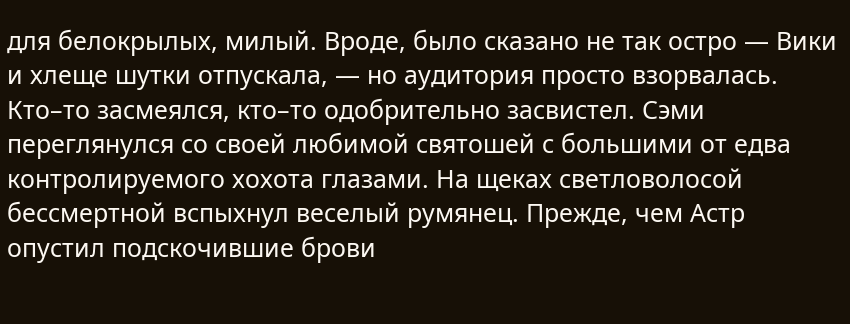для белокрылых, милый. Вроде, было сказано не так остро — Вики и хлеще шутки отпускала, — но аудитория просто взорвалась. Кто–то засмеялся, кто–то одобрительно засвистел. Сэми переглянулся со своей любимой святошей с большими от едва контролируемого хохота глазами. На щеках светловолосой бессмертной вспыхнул веселый румянец. Прежде, чем Астр опустил подскочившие брови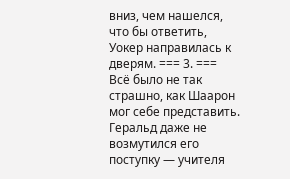вниз, чем нашелся, что бы ответить, Уокер направилась к дверям. === 3. === Всё было не так страшно, как Шаарон мог себе представить. Геральд даже не возмутился его поступку — учителя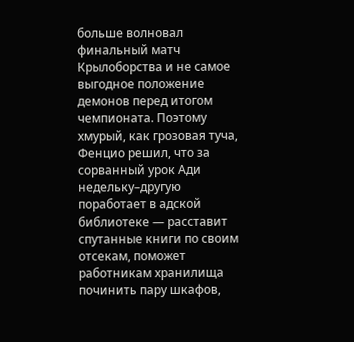больше волновал финальный матч Крылоборства и не самое выгодное положение демонов перед итогом чемпионата. Поэтому хмурый, как грозовая туча, Фенцио решил, что за сорванный урок Ади недельку–другую поработает в адской библиотеке — расставит спутанные книги по своим отсекам, поможет работникам хранилища починить пару шкафов,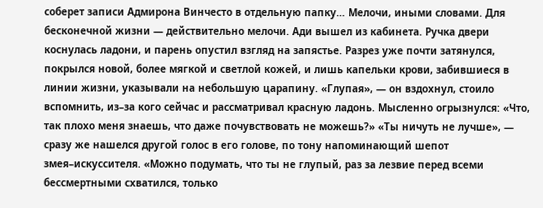соберет записи Адмирона Винчесто в отдельную папку… Мелочи, иными словами. Для бесконечной жизни — действительно мелочи. Ади вышел из кабинета. Ручка двери коснулась ладони, и парень опустил взгляд на запястье. Разрез уже почти затянулся, покрылся новой, более мягкой и светлой кожей, и лишь капельки крови, забившиеся в линии жизни, указывали на небольшую царапину. «Глупая», — он вздохнул, стоило вспомнить, из–за кого сейчас и рассматривал красную ладонь. Мысленно огрызнулся: «Что, так плохо меня знаешь, что даже почувствовать не можешь?» «Ты ничуть не лучше», — сразу же нашелся другой голос в его голове, по тону напоминающий шепот змея–искуссителя. «Можно подумать, что ты не глупый, раз за лезвие перед всеми бессмертными схватился, только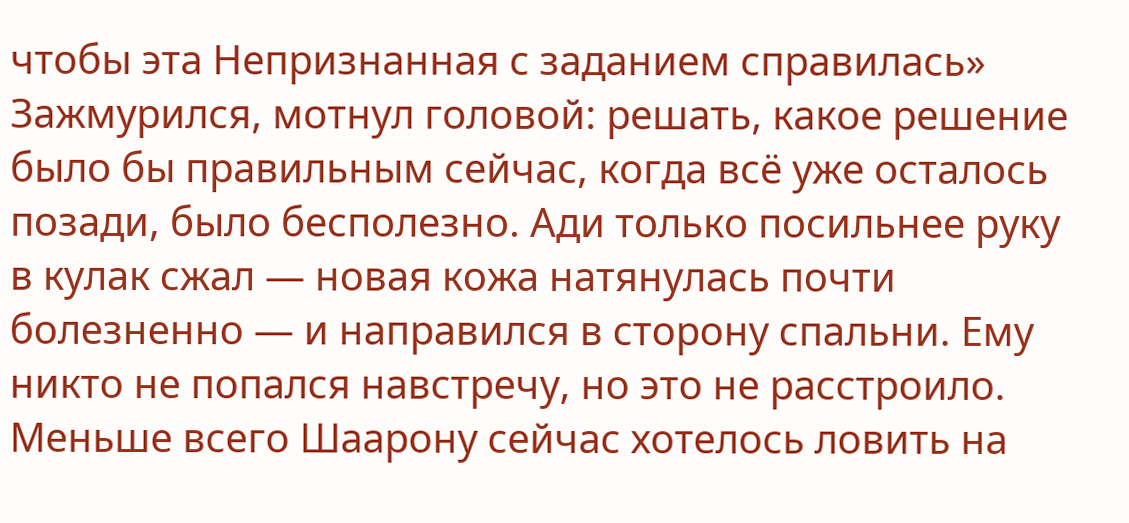чтобы эта Непризнанная с заданием справилась» Зажмурился, мотнул головой: решать, какое решение было бы правильным сейчас, когда всё уже осталось позади, было бесполезно. Ади только посильнее руку в кулак сжал — новая кожа натянулась почти болезненно — и направился в сторону спальни. Ему никто не попался навстречу, но это не расстроило. Меньше всего Шаарону сейчас хотелось ловить на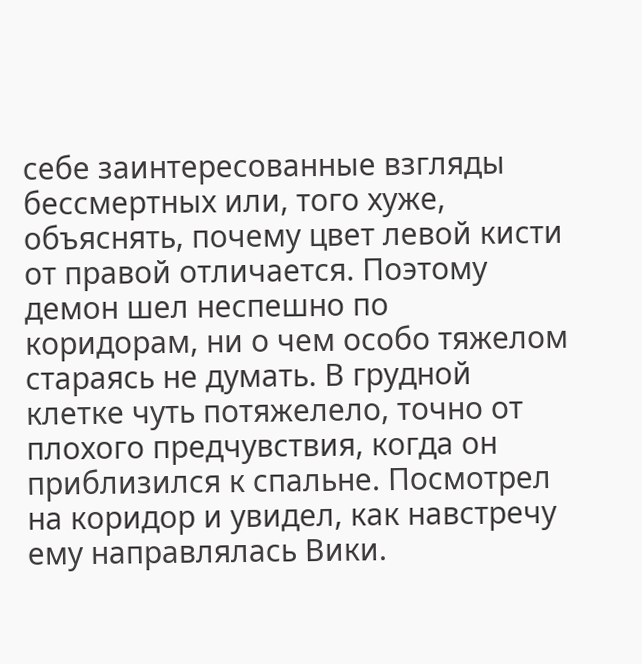себе заинтересованные взгляды бессмертных или, того хуже, объяснять, почему цвет левой кисти от правой отличается. Поэтому демон шел неспешно по коридорам, ни о чем особо тяжелом стараясь не думать. В грудной клетке чуть потяжелело, точно от плохого предчувствия, когда он приблизился к спальне. Посмотрел на коридор и увидел, как навстречу ему направлялась Вики.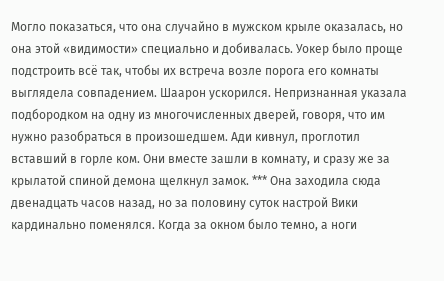Могло показаться, что она случайно в мужском крыле оказалась, но она этой «видимости» специально и добивалась. Уокер было проще подстроить всё так, чтобы их встреча возле порога его комнаты выглядела совпадением. Шаарон ускорился. Непризнанная указала подбородком на одну из многочисленных дверей, говоря, что им нужно разобраться в произошедшем. Ади кивнул, проглотил вставший в горле ком. Они вместе зашли в комнату, и сразу же за крылатой спиной демона щелкнул замок. *** Она заходила сюда двенадцать часов назад, но за половину суток настрой Вики кардинально поменялся. Когда за окном было темно, а ноги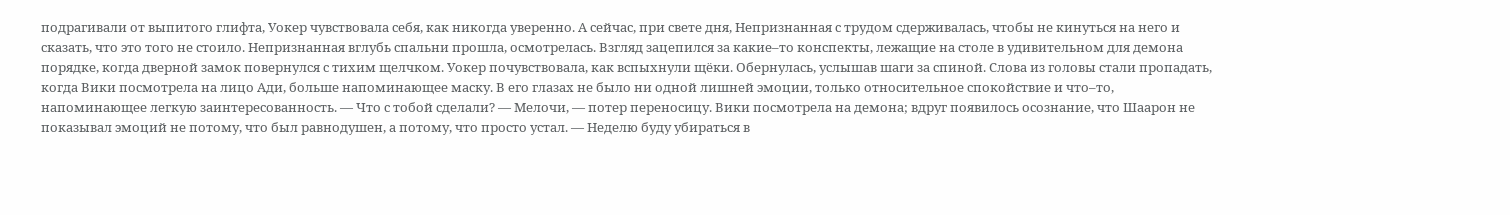подрагивали от выпитого глифта, Уокер чувствовала себя, как никогда уверенно. А сейчас, при свете дня, Непризнанная с трудом сдерживалась, чтобы не кинуться на него и сказать, что это того не стоило. Непризнанная вглубь спальни прошла, осмотрелась. Взгляд зацепился за какие–то конспекты, лежащие на столе в удивительном для демона порядке, когда дверной замок повернулся с тихим щелчком. Уокер почувствовала, как вспыхнули щёки. Обернулась, услышав шаги за спиной. Слова из головы стали пропадать, когда Вики посмотрела на лицо Ади, больше напоминающее маску. В его глазах не было ни одной лишней эмоции, только относительное спокойствие и что–то, напоминающее легкую заинтересованность. — Что с тобой сделали? — Мелочи, — потер переносицу. Вики посмотрела на демона; вдруг появилось осознание, что Шаарон не показывал эмоций не потому, что был равнодушен, а потому, что просто устал. — Неделю буду убираться в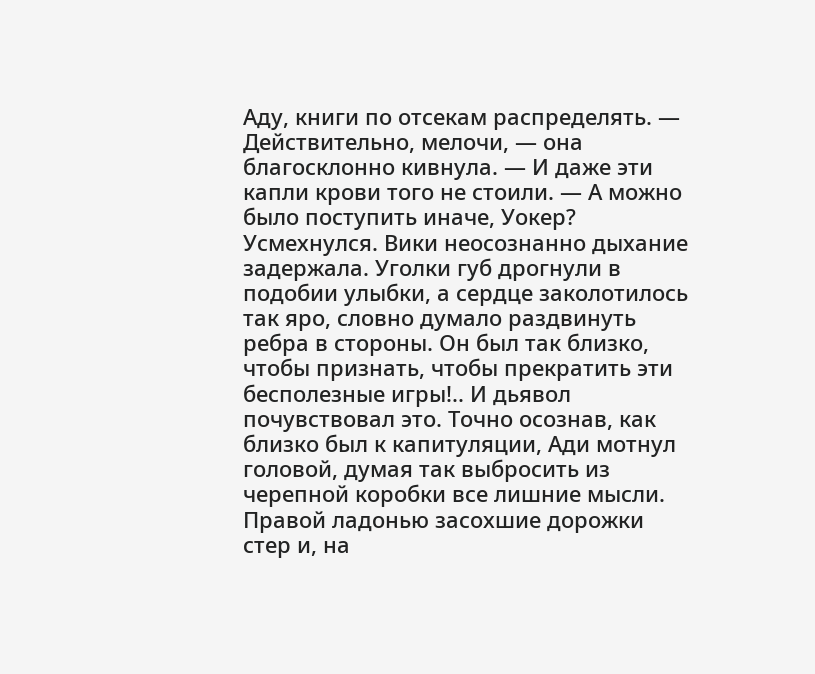Аду, книги по отсекам распределять. — Действительно, мелочи, — она благосклонно кивнула. — И даже эти капли крови того не стоили. — А можно было поступить иначе, Уокер? Усмехнулся. Вики неосознанно дыхание задержала. Уголки губ дрогнули в подобии улыбки, а сердце заколотилось так яро, словно думало раздвинуть ребра в стороны. Он был так близко, чтобы признать, чтобы прекратить эти бесполезные игры!.. И дьявол почувствовал это. Точно осознав, как близко был к капитуляции, Ади мотнул головой, думая так выбросить из черепной коробки все лишние мысли. Правой ладонью засохшие дорожки стер и, на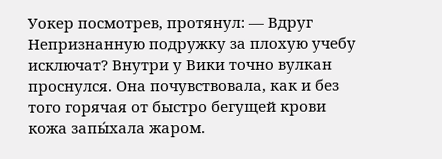Уокер посмотрев, протянул: — Вдруг Непризнанную подружку за плохую учебу исключат? Внутри у Вики точно вулкан проснулся. Она почувствовала, как и без того горячая от быстро бегущей крови кожа запы́хала жаром.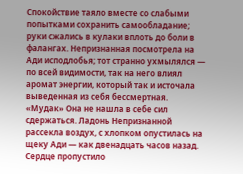Спокойствие таяло вместе со слабыми попытками сохранить самообладание; руки сжались в кулаки вплоть до боли в фалангах. Непризнанная посмотрела на Ади исподлобья; тот странно ухмылялся — по всей видимости, так на него влиял аромат энергии, который так и источала выведенная из себя бессмертная. «Мудак» Она не нашла в себе сил сдержаться. Ладонь Непризнанной рассекла воздух, с хлопком опустилась на щеку Ади — как двенадцать часов назад. Сердце пропустило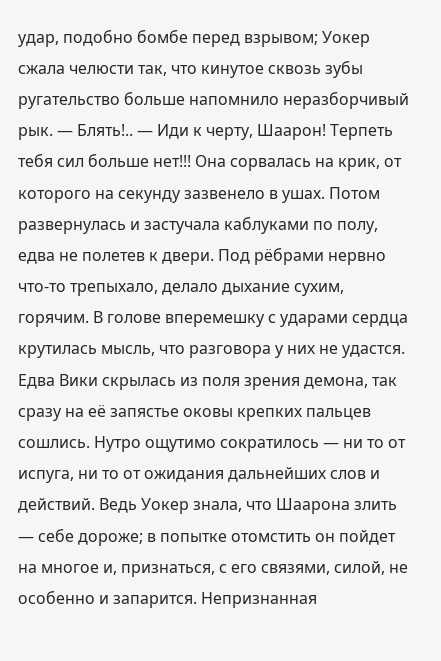удар, подобно бомбе перед взрывом; Уокер сжала челюсти так, что кинутое сквозь зубы ругательство больше напомнило неразборчивый рык. — Блять!.. — Иди к черту, Шаарон! Терпеть тебя сил больше нет!!! Она сорвалась на крик, от которого на секунду зазвенело в ушах. Потом развернулась и застучала каблуками по полу, едва не полетев к двери. Под рёбрами нервно что-то трепыхало, делало дыхание сухим, горячим. В голове вперемешку с ударами сердца крутилась мысль, что разговора у них не удастся. Едва Вики скрылась из поля зрения демона, так сразу на её запястье оковы крепких пальцев сошлись. Нутро ощутимо сократилось — ни то от испуга, ни то от ожидания дальнейших слов и действий. Ведь Уокер знала, что Шаарона злить — себе дороже; в попытке отомстить он пойдет на многое и, признаться, с его связями, силой, не особенно и запарится. Непризнанная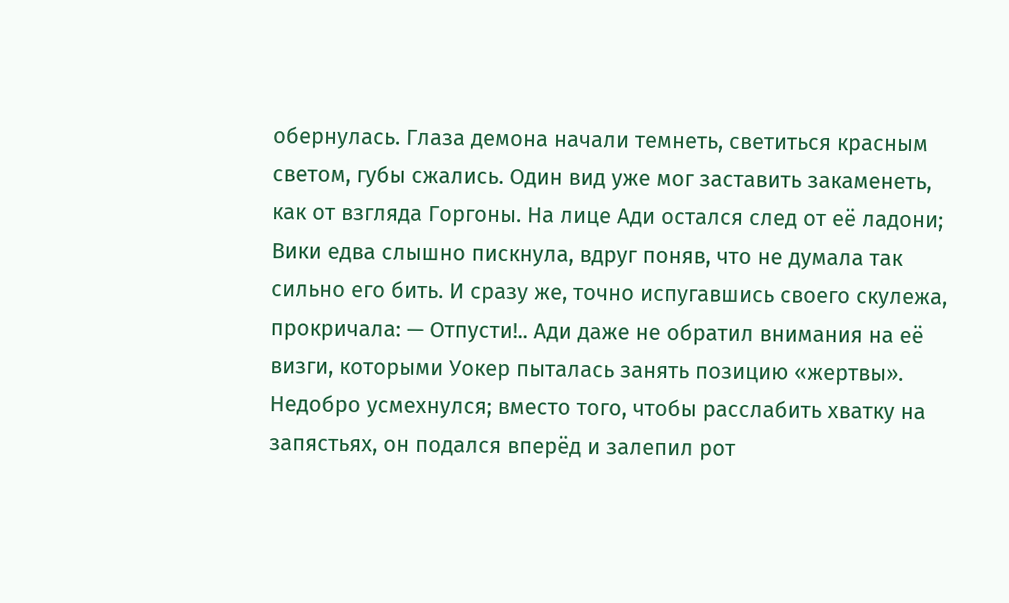обернулась. Глаза демона начали темнеть, светиться красным светом, губы сжались. Один вид уже мог заставить закаменеть, как от взгляда Горгоны. На лице Ади остался след от её ладони; Вики едва слышно пискнула, вдруг поняв, что не думала так сильно его бить. И сразу же, точно испугавшись своего скулежа, прокричала: — Отпусти!.. Ади даже не обратил внимания на её визги, которыми Уокер пыталась занять позицию «жертвы». Недобро усмехнулся; вместо того, чтобы расслабить хватку на запястьях, он подался вперёд и залепил рот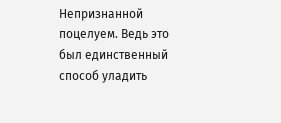Непризнанной поцелуем. Ведь это был единственный способ уладить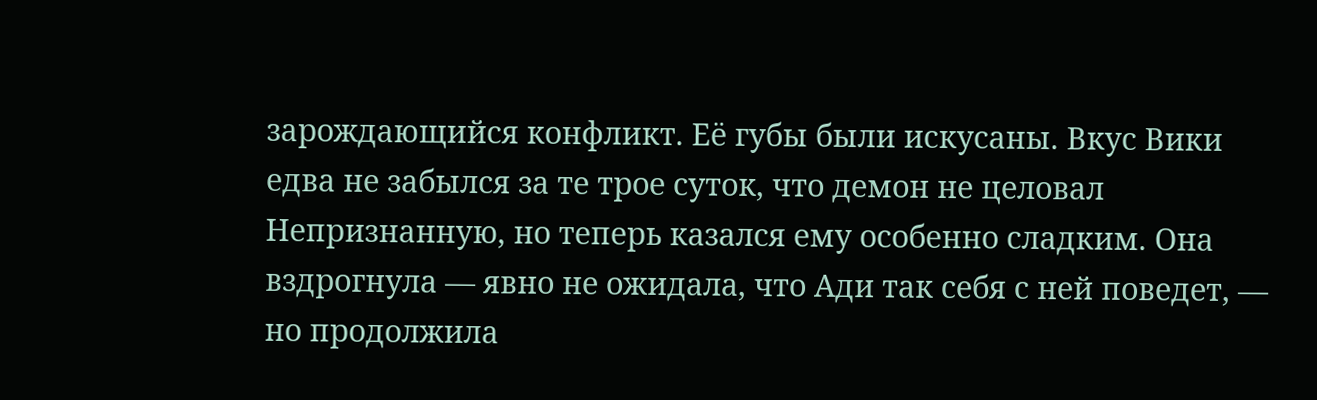зарождающийся конфликт. Её губы были искусаны. Вкус Вики едва не забылся за те трое суток, что демон не целовал Непризнанную, но теперь казался ему особенно сладким. Она вздрогнула — явно не ожидала, что Ади так себя с ней поведет, — но продолжила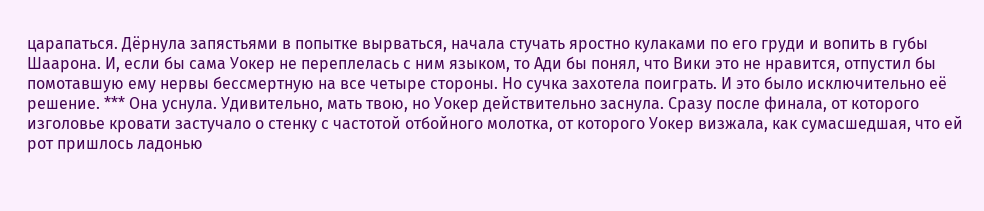царапаться. Дёрнула запястьями в попытке вырваться, начала стучать яростно кулаками по его груди и вопить в губы Шаарона. И, если бы сама Уокер не переплелась с ним языком, то Ади бы понял, что Вики это не нравится, отпустил бы помотавшую ему нервы бессмертную на все четыре стороны. Но сучка захотела поиграть. И это было исключительно её решение. *** Она уснула. Удивительно, мать твою, но Уокер действительно заснула. Сразу после финала, от которого изголовье кровати застучало о стенку с частотой отбойного молотка, от которого Уокер визжала, как сумасшедшая, что ей рот пришлось ладонью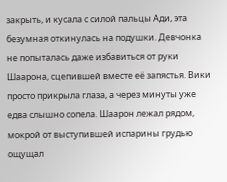закрыть, и кусала с силой пальцы Ади, эта безумная откинулась на подушки. Девчонка не попыталась даже избавиться от руки Шаарона, сцепившей вместе её запястья. Вики просто прикрыла глаза, а через минуты уже едва слышно сопела. Шаарон лежал рядом, мокрой от выступившей испарины грудью ощущал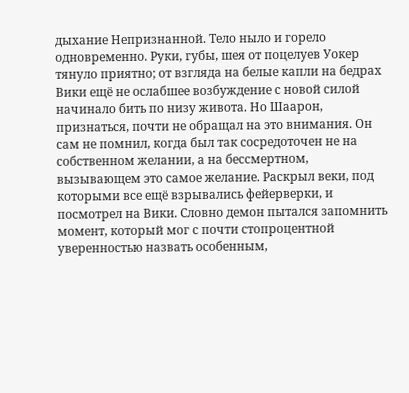дыхание Непризнанной. Тело ныло и горело одновременно. Руки, губы, шея от поцелуев Уокер тянуло приятно; от взгляда на белые капли на бедрах Вики ещё не ослабшее возбуждение с новой силой начинало бить по низу живота. Но Шаарон, признаться, почти не обращал на это внимания. Он сам не помнил, когда был так сосредоточен не на собственном желании, а на бессмертном, вызывающем это самое желание. Раскрыл веки, под которыми все ещё взрывались фейерверки, и посмотрел на Вики. Словно демон пытался запомнить момент, который мог с почти стопроцентной уверенностью назвать особенным,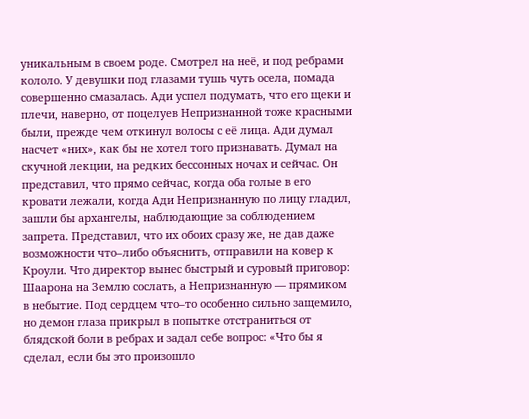уникальным в своем роде. Смотрел на неё, и под ребрами кололо. У девушки под глазами тушь чуть осела, помада совершенно смазалась. Ади успел подумать, что его щеки и плечи, наверно, от поцелуев Непризнанной тоже красными были, прежде чем откинул волосы с её лица. Ади думал насчет «них», как бы не хотел того признавать. Думал на скучной лекции, на редких бессонных ночах и сейчас. Он представил, что прямо сейчас, когда оба голые в его кровати лежали, когда Ади Непризнанную по лицу гладил, зашли бы архангелы, наблюдающие за соблюдением запрета. Представил, что их обоих сразу же, не дав даже возможности что–либо объяснить, отправили на ковер к Кроули. Что директор вынес быстрый и суровый приговор: Шаарона на Землю сослать, а Непризнанную — прямиком в небытие. Под сердцем что–то особенно сильно защемило, но демон глаза прикрыл в попытке отстраниться от блядской боли в ребрах и задал себе вопрос: «Что бы я сделал, если бы это произошло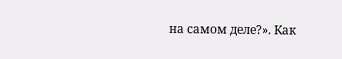на самом деле?». Как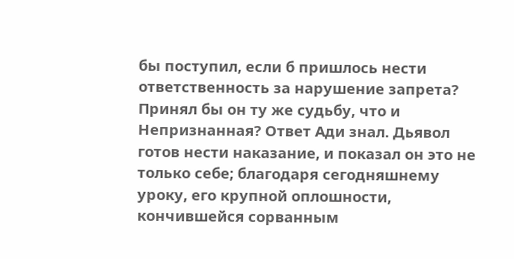бы поступил, если б пришлось нести ответственность за нарушение запрета? Принял бы он ту же судьбу, что и Непризнанная? Ответ Ади знал. Дьявол готов нести наказание, и показал он это не только себе; благодаря сегодняшнему уроку, его крупной оплошности, кончившейся сорванным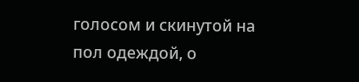голосом и скинутой на пол одеждой, о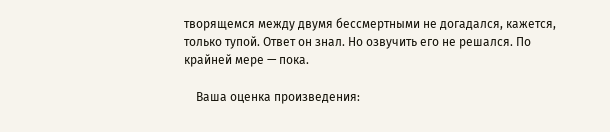творящемся между двумя бессмертными не догадался, кажется, только тупой. Ответ он знал. Но озвучить его не решался. По крайней мере — пока.

    Ваша оценка произведения: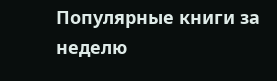Популярные книги за неделю